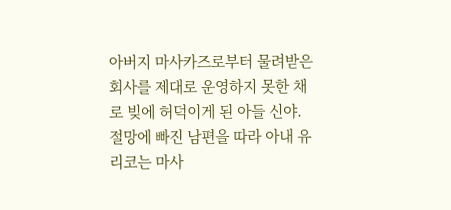아버지 마사카즈로부터 물려받은 회사를 제대로 운영하지 못한 채로 빚에 허덕이게 된 아들 신야. 절망에 빠진 남편을 따라 아내 유리코는 마사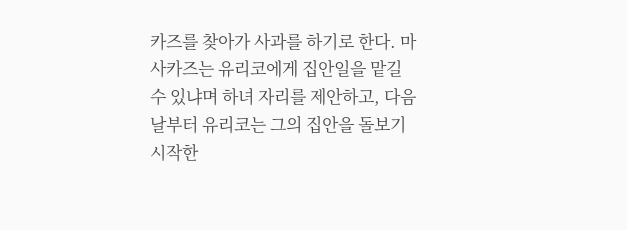카즈를 찾아가 사과를 하기로 한다. 마사카즈는 유리코에게 집안일을 맡길 수 있냐며 하녀 자리를 제안하고, 다음 날부터 유리코는 그의 집안을 돌보기 시작한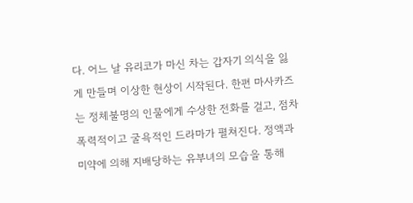다. 어느 날 유리코가 마신 차는 갑자기 의식을 잃게 만들며 이상한 현상이 시작된다. 한편 마사카즈는 정체불명의 인물에게 수상한 전화를 걸고, 점차 폭력적이고 굴욕적인 드라마가 펼쳐진다. 정액과 미약에 의해 지배당하는 유부녀의 모습을 통해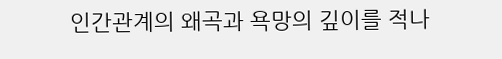인간관계의 왜곡과 욕망의 깊이를 적나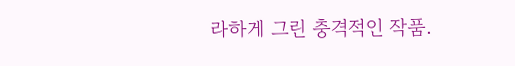라하게 그린 충격적인 작품.